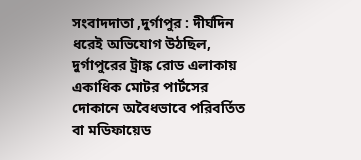সংবাদদাতা ,দুর্গাপুর : দীর্ঘদিন ধরেই অভিযোগ উঠছিল, দুর্গাপুরের ট্রাঙ্ক রোড এলাকায় একাধিক মোটর পার্টসের দোকানে অবৈধভাবে পরিবর্তিত বা মডিফায়েড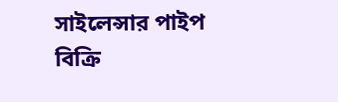সাইলেন্সার পাইপ বিক্রি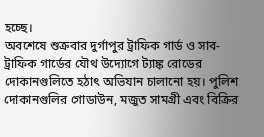হচ্ছে।
অবশেষে শুক্রবার দুর্গাপুর ট্রাফিক গার্ড ও সাব-ট্রাফিক গার্ডের যৌথ উদ্যোগে ট্যাঙ্ক রোডের দোকানগুলিতে হঠাৎ অভিযান চালানো হয়। পুলিশ দোকানগুলির গোডাউন, মজুত সামগ্রী এবং বিক্রির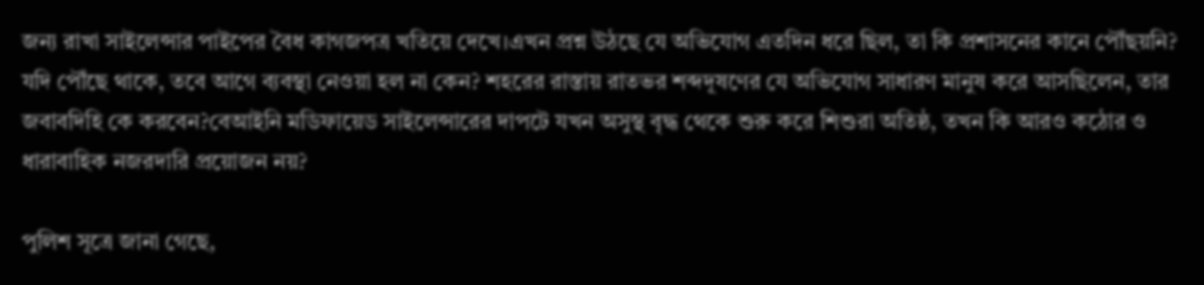জন্য রাখা সাইলেন্সার পাইপের বৈধ কাগজপত্র খতিয়ে দেখে।এখন প্রশ্ন উঠছে যে অভিযোগ এতদিন ধরে ছিল, তা কি প্রশাসনের কানে পৌঁছয়নি? যদি পৌঁছে থাকে, তবে আগে ব্যবস্থা নেওয়া হল না কেন? শহরের রাস্তায় রাতভর শব্দদূষণের যে অভিযোগ সাধারণ মানুষ করে আসছিলেন, তার জবাবদিহি কে করবেন?বেআইনি মডিফায়েড সাইলেন্সারের দাপটে যখন অসুস্থ বৃদ্ধ থেকে শুরু করে শিশুরা অতিষ্ঠ, তখন কি আরও কঠোর ও ধারাবাহিক নজরদারি প্রয়োজন নয়?

পুলিশ সূত্রে জানা গেছে,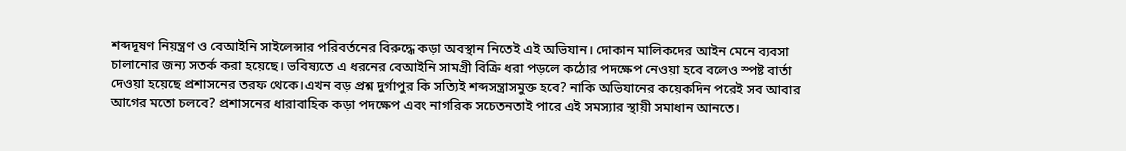শব্দদূষণ নিয়ন্ত্রণ ও বেআইনি সাইলেন্সার পরিবর্তনের বিরুদ্ধে কড়া অবস্থান নিতেই এই অভিযান। দোকান মালিকদের আইন মেনে ব্যবসা চালানোর জন্য সতর্ক করা হয়েছে। ভবিষ্যতে এ ধরনের বেআইনি সামগ্রী বিক্রি ধরা পড়লে কঠোর পদক্ষেপ নেওয়া হবে বলেও স্পষ্ট বার্তা দেওয়া হয়েছে প্রশাসনের তরফ থেকে।এখন বড় প্রশ্ন দুর্গাপুর কি সত্যিই শব্দসন্ত্রাসমুক্ত হবে? নাকি অভিযানের কয়েকদিন পরেই সব আবার আগের মতো চলবে? প্রশাসনের ধারাবাহিক কড়া পদক্ষেপ এবং নাগরিক সচেতনতাই পারে এই সমস্যার স্থায়ী সমাধান আনতে।